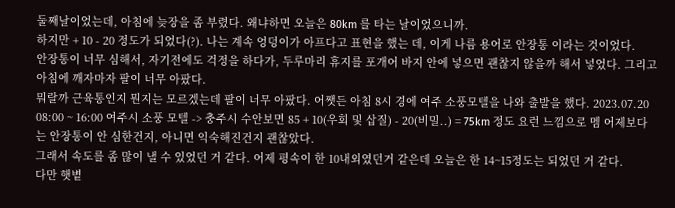둘째날이었는데, 아침에 늦장을 좀 부렸다. 왜냐하면 오늘은 80km 를 타는 날이었으니까.
하지만 + 10 - 20 정도가 되었다(?). 나는 계속 엉덩이가 아프다고 표현을 했는 데, 이게 나름 용어로 안장통 이라는 것이었다.
안장통이 너무 심해서, 자기전에도 걱정을 하다가, 두루마리 휴지를 포개어 바지 안에 넣으면 괜찮지 않을까 해서 넣었다. 그리고 아침에 깨자마자 팔이 너무 아팠다.
뭐랄까 근육통인지 뭔지는 모르겠는데 팔이 너무 아팠다. 어쨋든 아침 8시 경에 여주 소풍모텔을 나와 출발을 했다. 2023.07.20 08:00 ~ 16:00 여주시 소풍 모텔 -> 충주시 수안보면 85 + 10(우회 및 삽질) - 20(비밀..) = 75km 정도 요런 느낌으로 멤 어제보다는 안장통이 안 심한건지, 아니면 익숙해진건지 괜찮았다.
그래서 속도를 좀 많이 낼 수 있었던 거 같다. 어제 평속이 한 10내외였던거 같은데 오늘은 한 14~15정도는 되었던 거 같다.
다만 햇볕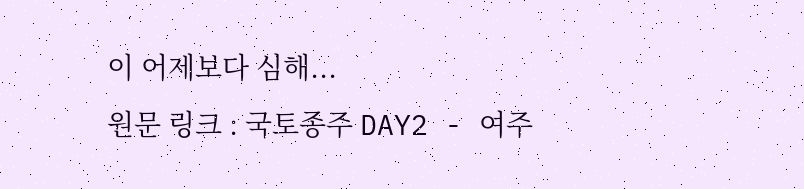이 어제보다 심해...
원문 링크 : 국토종주 DAY2 - 여주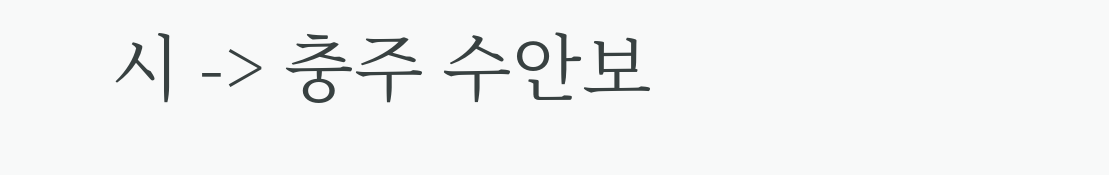시 -> 충주 수안보